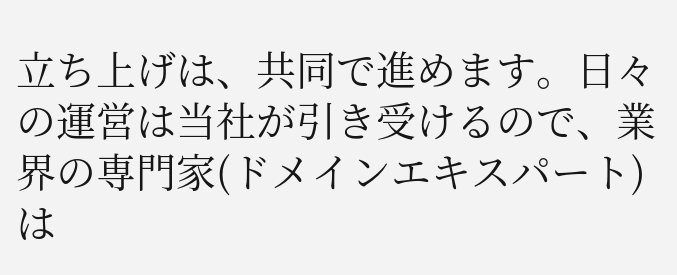立ち上げは、共同で進めます。日々の運営は当社が引き受けるので、業界の専門家(ドメインエキスパート)は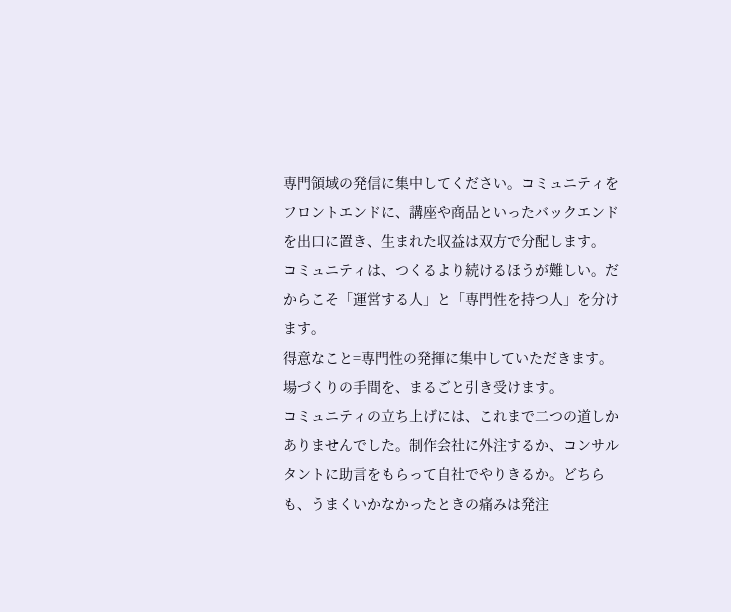専門領域の発信に集中してください。コミュニティをフロントエンドに、講座や商品といったバックエンドを出口に置き、生まれた収益は双方で分配します。
コミュニティは、つくるより続けるほうが難しい。だからこそ「運営する人」と「専門性を持つ人」を分けます。
得意なこと=専門性の発揮に集中していただきます。
場づくりの手間を、まるごと引き受けます。
コミュニティの立ち上げには、これまで二つの道しかありませんでした。制作会社に外注するか、コンサルタントに助言をもらって自社でやりきるか。どちらも、うまくいかなかったときの痛みは発注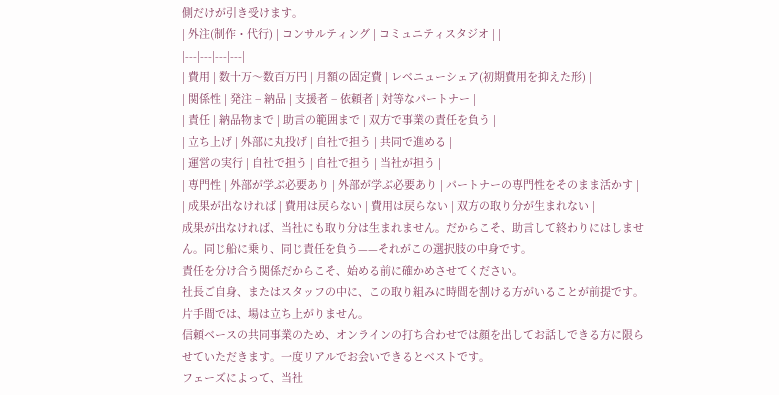側だけが引き受けます。
| 外注(制作・代行) | コンサルティング | コミュニティスタジオ | |
|---|---|---|---|
| 費用 | 数十万〜数百万円 | 月額の固定費 | レベニューシェア(初期費用を抑えた形) |
| 関係性 | 発注 − 納品 | 支援者 − 依頼者 | 対等なパートナー |
| 責任 | 納品物まで | 助言の範囲まで | 双方で事業の責任を負う |
| 立ち上げ | 外部に丸投げ | 自社で担う | 共同で進める |
| 運営の実行 | 自社で担う | 自社で担う | 当社が担う |
| 専門性 | 外部が学ぶ必要あり | 外部が学ぶ必要あり | パートナーの専門性をそのまま活かす |
| 成果が出なければ | 費用は戻らない | 費用は戻らない | 双方の取り分が生まれない |
成果が出なければ、当社にも取り分は生まれません。だからこそ、助言して終わりにはしません。同じ船に乗り、同じ責任を負う——それがこの選択肢の中身です。
責任を分け合う関係だからこそ、始める前に確かめさせてください。
社長ご自身、またはスタッフの中に、この取り組みに時間を割ける方がいることが前提です。片手間では、場は立ち上がりません。
信頼ベースの共同事業のため、オンラインの打ち合わせでは顔を出してお話しできる方に限らせていただきます。一度リアルでお会いできるとベストです。
フェーズによって、当社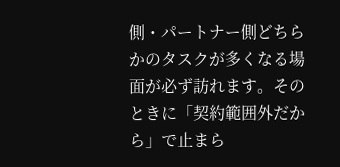側・パートナー側どちらかのタスクが多くなる場面が必ず訪れます。そのときに「契約範囲外だから」で止まら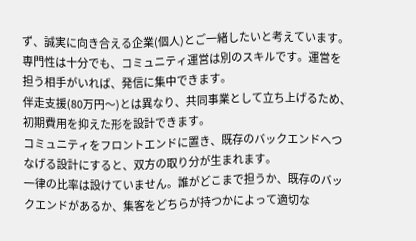ず、誠実に向き合える企業(個人)とご一緒したいと考えています。
専門性は十分でも、コミュニティ運営は別のスキルです。運営を担う相手がいれば、発信に集中できます。
伴走支援(80万円〜)とは異なり、共同事業として立ち上げるため、初期費用を抑えた形を設計できます。
コミュニティをフロントエンドに置き、既存のバックエンドへつなげる設計にすると、双方の取り分が生まれます。
一律の比率は設けていません。誰がどこまで担うか、既存のバックエンドがあるか、集客をどちらが持つかによって適切な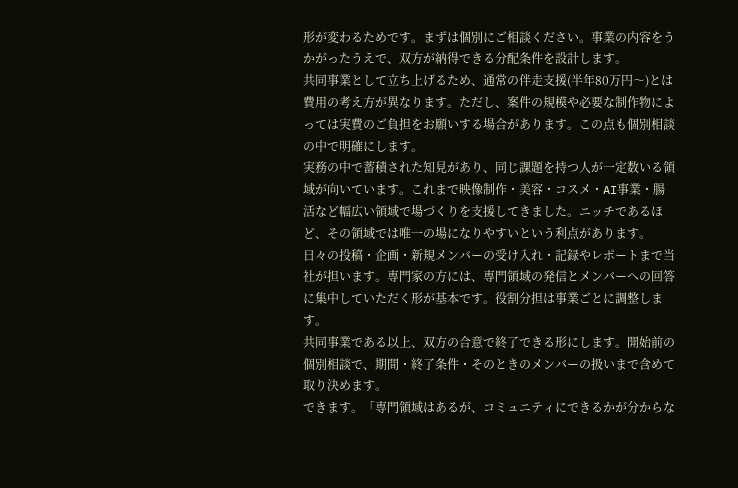形が変わるためです。まずは個別にご相談ください。事業の内容をうかがったうえで、双方が納得できる分配条件を設計します。
共同事業として立ち上げるため、通常の伴走支援(半年80万円〜)とは費用の考え方が異なります。ただし、案件の規模や必要な制作物によっては実費のご負担をお願いする場合があります。この点も個別相談の中で明確にします。
実務の中で蓄積された知見があり、同じ課題を持つ人が一定数いる領域が向いています。これまで映像制作・美容・コスメ・AI事業・腸活など幅広い領域で場づくりを支援してきました。ニッチであるほど、その領域では唯一の場になりやすいという利点があります。
日々の投稿・企画・新規メンバーの受け入れ・記録やレポートまで当社が担います。専門家の方には、専門領域の発信とメンバーへの回答に集中していただく形が基本です。役割分担は事業ごとに調整します。
共同事業である以上、双方の合意で終了できる形にします。開始前の個別相談で、期間・終了条件・そのときのメンバーの扱いまで含めて取り決めます。
できます。「専門領域はあるが、コミュニティにできるかが分からな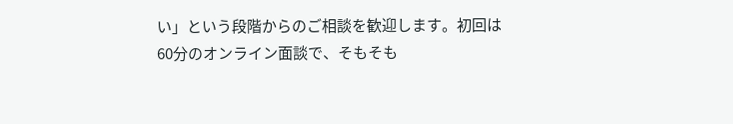い」という段階からのご相談を歓迎します。初回は60分のオンライン面談で、そもそも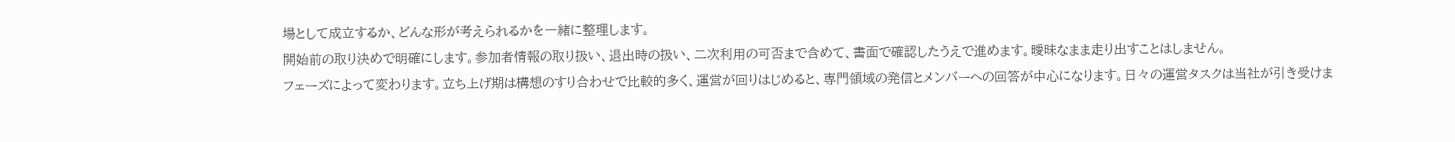場として成立するか、どんな形が考えられるかを一緒に整理します。
開始前の取り決めで明確にします。参加者情報の取り扱い、退出時の扱い、二次利用の可否まで含めて、書面で確認したうえで進めます。曖昧なまま走り出すことはしません。
フェーズによって変わります。立ち上げ期は構想のすり合わせで比較的多く、運営が回りはじめると、専門領域の発信とメンバーへの回答が中心になります。日々の運営タスクは当社が引き受けま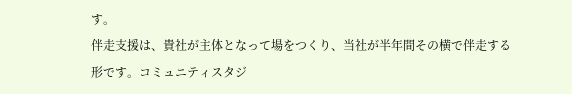す。
伴走支援は、貴社が主体となって場をつくり、当社が半年間その横で伴走する形です。コミュニティスタジ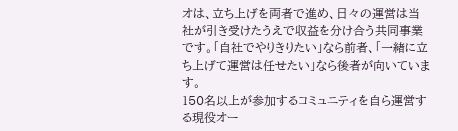オは、立ち上げを両者で進め、日々の運営は当社が引き受けたうえで収益を分け合う共同事業です。「自社でやりきりたい」なら前者、「一緒に立ち上げて運営は任せたい」なら後者が向いています。
150名以上が参加するコミュニティを自ら運営する現役オー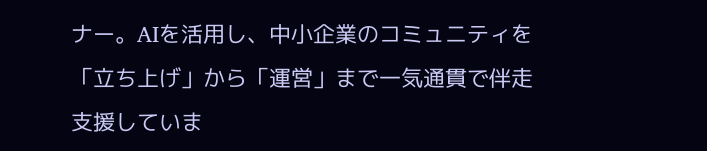ナー。AIを活用し、中小企業のコミュニティを「立ち上げ」から「運営」まで一気通貫で伴走支援していま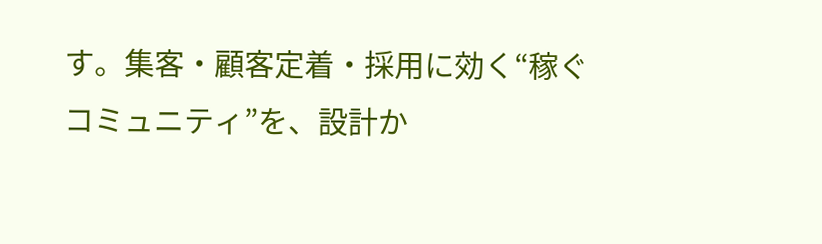す。集客・顧客定着・採用に効く“稼ぐコミュニティ”を、設計か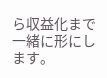ら収益化まで一緒に形にします。